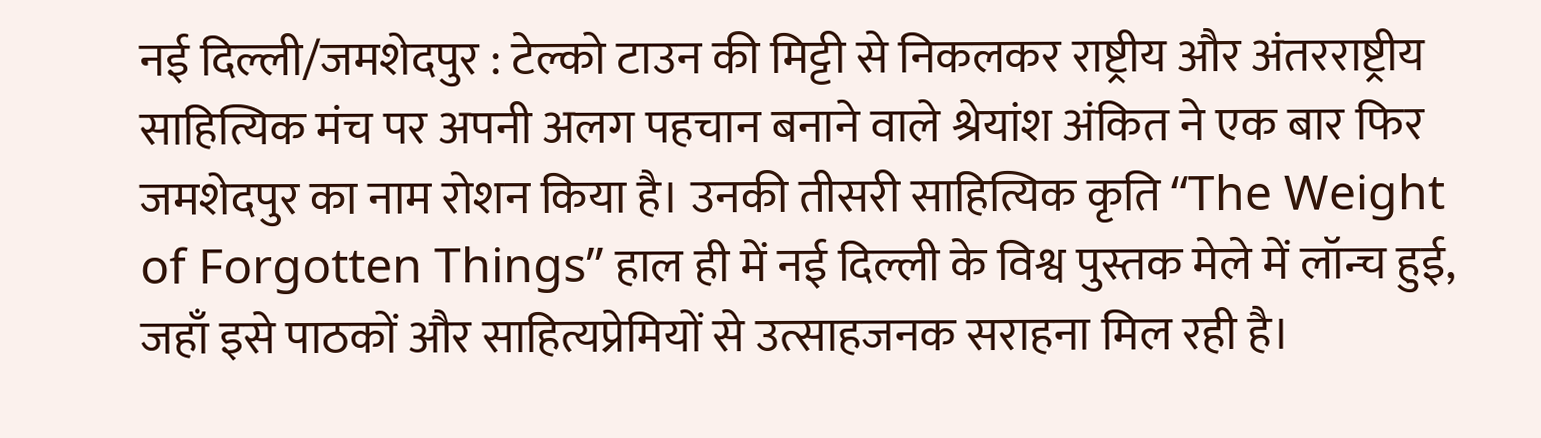नई दिल्ली/जमशेदपुर : टेल्को टाउन की मिट्टी से निकलकर राष्ट्रीय और अंतरराष्ट्रीय साहित्यिक मंच पर अपनी अलग पहचान बनाने वाले श्रेयांश अंकित ने एक बार फिर जमशेदपुर का नाम रोशन किया है। उनकी तीसरी साहित्यिक कृति “The Weight of Forgotten Things” हाल ही में नई दिल्ली के विश्व पुस्तक मेले में लॉन्च हुई, जहाँ इसे पाठकों और साहित्यप्रेमियों से उत्साहजनक सराहना मिल रही है।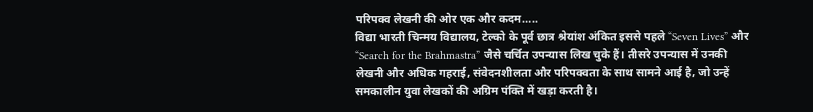परिपक्व लेखनी की ओर एक और कदम…..
विद्या भारती चिन्मय विद्यालय, टेल्को के पूर्व छात्र श्रेयांश अंकित इससे पहले “Seven Lives” और “Search for the Brahmastra” जैसे चर्चित उपन्यास लिख चुके हैं। तीसरे उपन्यास में उनकी लेखनी और अधिक गहराई, संवेदनशीलता और परिपक्वता के साथ सामने आई है, जो उन्हें समकालीन युवा लेखकों की अग्रिम पंक्ति में खड़ा करती है।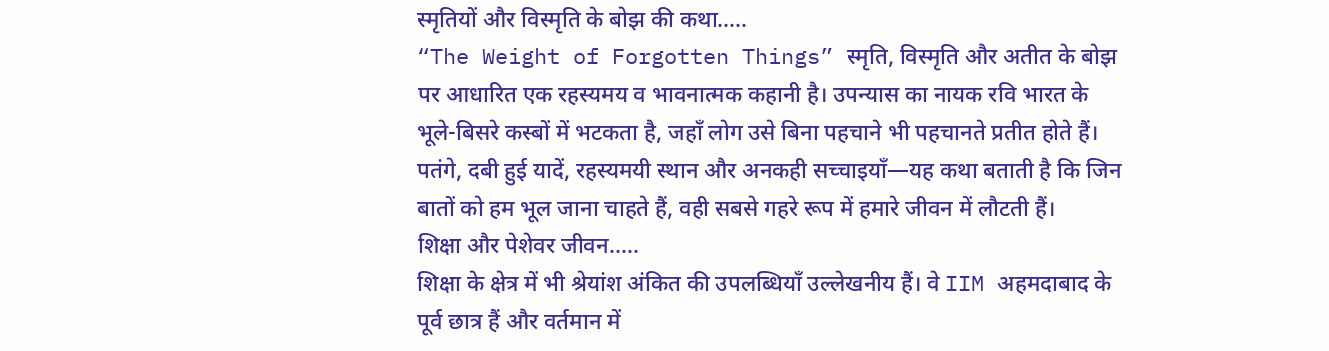स्मृतियों और विस्मृति के बोझ की कथा…..
“The Weight of Forgotten Things” स्मृति, विस्मृति और अतीत के बोझ पर आधारित एक रहस्यमय व भावनात्मक कहानी है। उपन्यास का नायक रवि भारत के भूले-बिसरे कस्बों में भटकता है, जहाँ लोग उसे बिना पहचाने भी पहचानते प्रतीत होते हैं। पतंगे, दबी हुई यादें, रहस्यमयी स्थान और अनकही सच्चाइयाँ—यह कथा बताती है कि जिन बातों को हम भूल जाना चाहते हैं, वही सबसे गहरे रूप में हमारे जीवन में लौटती हैं।
शिक्षा और पेशेवर जीवन…..
शिक्षा के क्षेत्र में भी श्रेयांश अंकित की उपलब्धियाँ उल्लेखनीय हैं। वे IIM अहमदाबाद के पूर्व छात्र हैं और वर्तमान में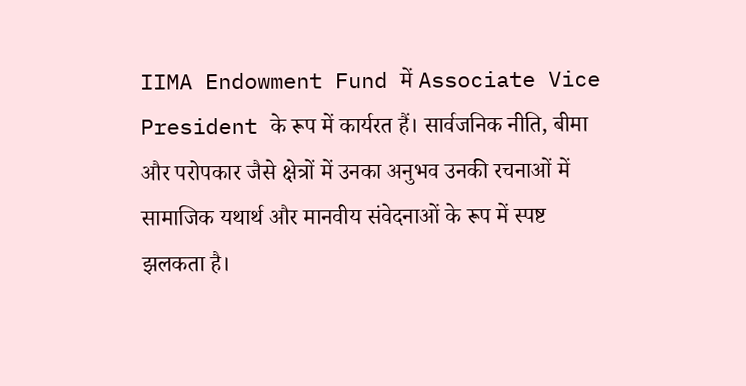IIMA Endowment Fund में Associate Vice President के रूप में कार्यरत हैं। सार्वजनिक नीति, बीमा और परोपकार जैसे क्षेत्रों में उनका अनुभव उनकी रचनाओं में सामाजिक यथार्थ और मानवीय संवेदनाओं के रूप में स्पष्ट झलकता है।